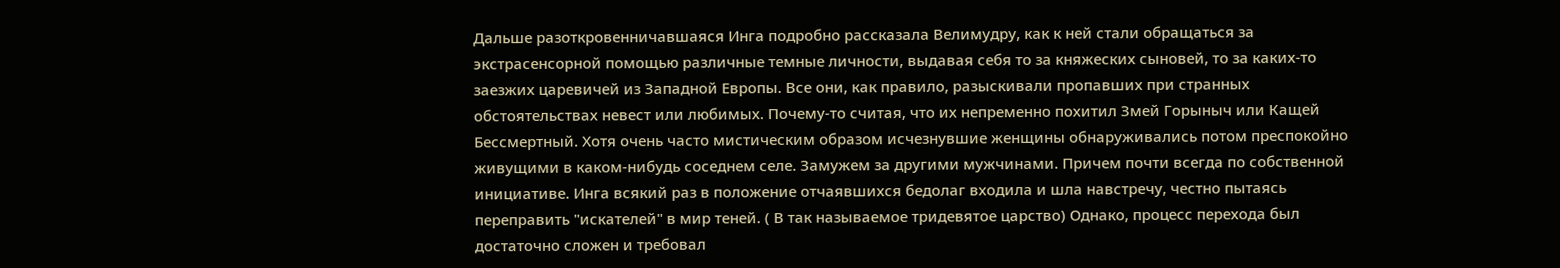Дальше разоткровенничавшаяся Инга подробно рассказала Велимудру, как к ней стали обращаться за экстрасенсорной помощью различные темные личности, выдавая себя то за княжеских сыновей, то за каких-то заезжих царевичей из Западной Европы. Все они, как правило, разыскивали пропавших при странных обстоятельствах невест или любимых. Почему-то считая, что их непременно похитил Змей Горыныч или Кащей Бессмертный. Хотя очень часто мистическим образом исчезнувшие женщины обнаруживались потом преспокойно живущими в каком-нибудь соседнем селе. Замужем за другими мужчинами. Причем почти всегда по собственной инициативе. Инга всякий раз в положение отчаявшихся бедолаг входила и шла навстречу, честно пытаясь переправить "искателей" в мир теней. ( В так называемое тридевятое царство) Однако, процесс перехода был достаточно сложен и требовал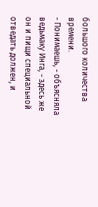большого количества времени.
- Понимаешь, - объясняла ведьмаку Инга, - здесь же он и пищи специальной отведать должен, и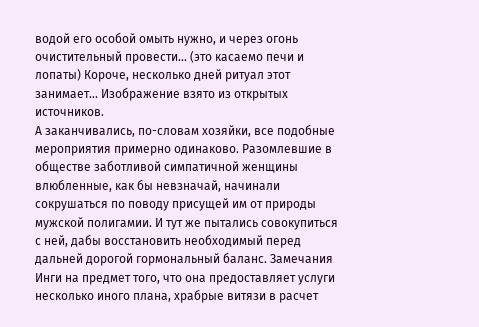водой его особой омыть нужно, и через огонь очистительный провести... (это касаемо печи и лопаты) Короче, несколько дней ритуал этот занимает... Изображение взято из открытых источников.
А заканчивались, по-словам хозяйки, все подобные мероприятия примерно одинаково. Разомлевшие в обществе заботливой симпатичной женщины влюбленные, как бы невзначай, начинали сокрушаться по поводу присущей им от природы мужской полигамии. И тут же пытались совокупиться с ней, дабы восстановить необходимый перед дальней дорогой гормональный баланс. Замечания Инги на предмет того, что она предоставляет услуги несколько иного плана, храбрые витязи в расчет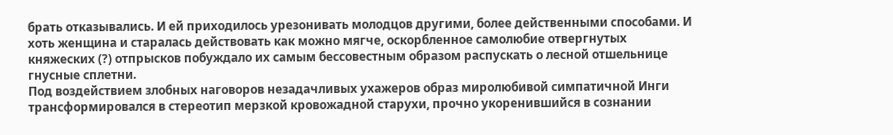брать отказывались. И ей приходилось урезонивать молодцов другими, более действенными способами. И хоть женщина и старалась действовать как можно мягче, оскорбленное самолюбие отвергнутых княжеских (?) отпрысков побуждало их самым бессовестным образом распускать о лесной отшельнице гнусные сплетни.
Под воздействием злобных наговоров незадачливых ухажеров образ миролюбивой симпатичной Инги трансформировался в стереотип мерзкой кровожадной старухи, прочно укоренившийся в сознании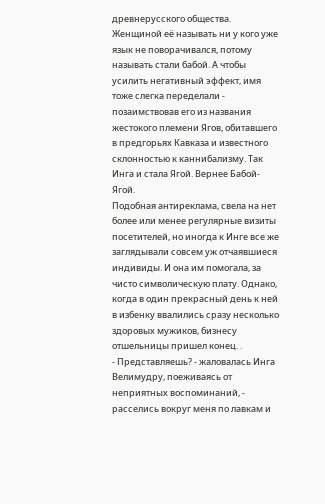древнерусского общества. Женщиной её называть ни у кого уже язык не поворачивался, потому называть стали бабой. А чтобы усилить негативный эффект, имя тоже слегка переделали - позаимствовав его из названия жестокого племени Ягов, обитавшего в предгорьях Кавказа и известного склонностью к каннибализму. Так Инга и стала Ягой. Вернее Бабой-Ягой.
Подобная антиреклама, свела на нет более или менее регулярные визиты посетителей, но иногда к Инге все же заглядывали совсем уж отчаявшиеся индивиды. И она им помогала, за чисто символическую плату. Однако, когда в один прекрасный день к ней в избенку ввалились сразу несколько здоровых мужиков, бизнесу отшельницы пришел конец. .
- Представляешь? - жаловалась Инга Велимудру, поеживаясь от неприятных воспоминаний, - расселись вокруг меня по лавкам и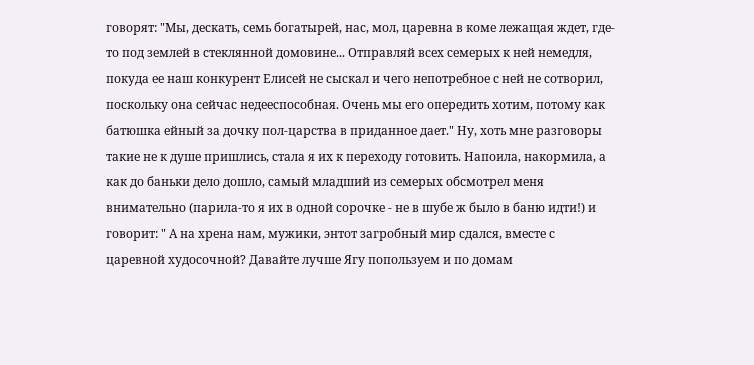говорят: "Мы, дескать, семь богатырей, нас, мол, царевна в коме лежащая ждет, где-то под землей в стеклянной домовине... Отправляй всех семерых к ней немедля, покуда ее наш конкурент Елисей не сыскал и чего непотребное с ней не сотворил, поскольку она сейчас недееспособная. Очень мы его опередить хотим, потому как батюшка ейный за дочку пол-царства в приданное дает." Ну, хоть мне разговоры такие не к душе пришлись, стала я их к переходу готовить. Напоила, накормила, а как до баньки дело дошло, самый младший из семерых обсмотрел меня внимательно (парила-то я их в одной сорочке - не в шубе ж было в баню идти!) и говорит: " А на хрена нам, мужики, энтот загробный мир сдался, вместе с царевной худосочной? Давайте лучше Ягу попользуем и по домам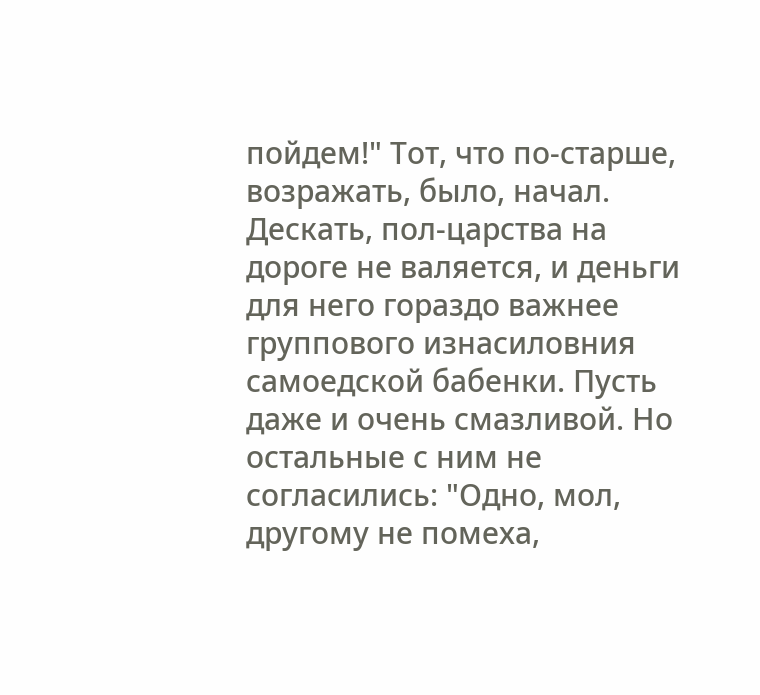пойдем!" Тот, что по-старше, возражать, было, начал. Дескать, пол-царства на дороге не валяется, и деньги для него гораздо важнее группового изнасиловния самоедской бабенки. Пусть даже и очень смазливой. Но остальные с ним не согласились: "Одно, мол, другому не помеха,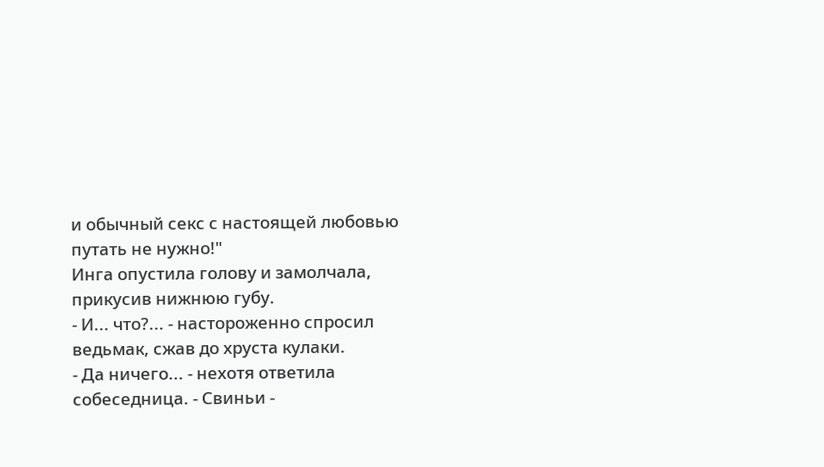и обычный секс с настоящей любовью путать не нужно!"
Инга опустила голову и замолчала, прикусив нижнюю губу.
- И... что?... - настороженно спросил ведьмак, сжав до хруста кулаки.
- Да ничего... - нехотя ответила собеседница. - Свиньи -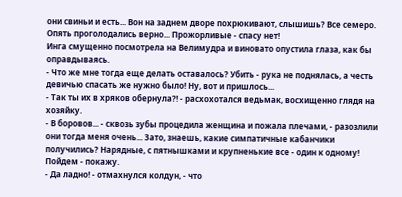они свиньи и есть... Вон на заднем дворе похрюкивают, слышишь? Все семеро. Опять проголодались верно... Прожорливые - спасу нет!
Инга смущенно посмотрела на Велимудра и виновато опустила глаза, как бы оправдываясь.
- Что же мне тогда еще делать оставалось? Убить - рука не поднялась, а честь девичью спасать же нужно было! Ну, вот и пришлось...
- Так ты их в хряков обернула?! - расхохотался ведьмак, восхищенно глядя на хозяйку.
- В боровов... - сквозь зубы процедила женщина и пожала плечами, - разозлили они тогда меня очень... Зато, знаешь, какие симпатичные кабанчики получились? Нарядные, с пятнышками и крупненькие все - один к одному! Пойдем - покажу.
- Да ладно! - отмахнулся колдун, - что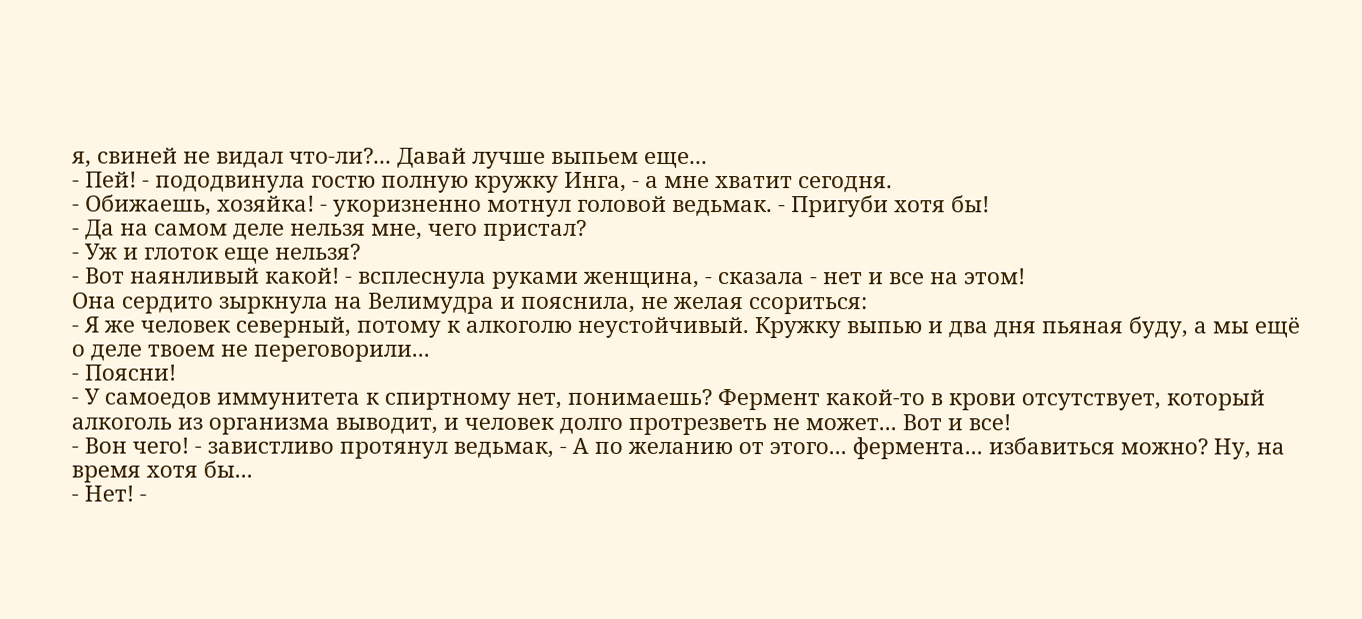я, свиней не видал что-ли?... Давай лучше выпьем еще...
- Пей! - пододвинула гостю полную кружку Инга, - а мне хватит сегодня.
- Обижаешь, хозяйка! - укоризненно мотнул головой ведьмак. - Пригуби хотя бы!
- Да на самом деле нельзя мне, чего пристал?
- Уж и глоток еще нельзя?
- Вот наянливый какой! - всплеснула руками женщина, - сказала - нет и все на этом!
Она сердито зыркнула на Велимудра и пояснила, не желая ссориться:
- Я же человек северный, потому к алкоголю неустойчивый. Кружку выпью и два дня пьяная буду, а мы ещё о деле твоем не переговорили...
- Поясни!
- У самоедов иммунитета к спиртному нет, понимаешь? Фермент какой-то в крови отсутствует, который алкоголь из организма выводит, и человек долго протрезветь не может... Вот и все!
- Вон чего! - завистливо протянул ведьмак, - А по желанию от этого... фермента... избавиться можно? Ну, на время хотя бы...
- Нет! -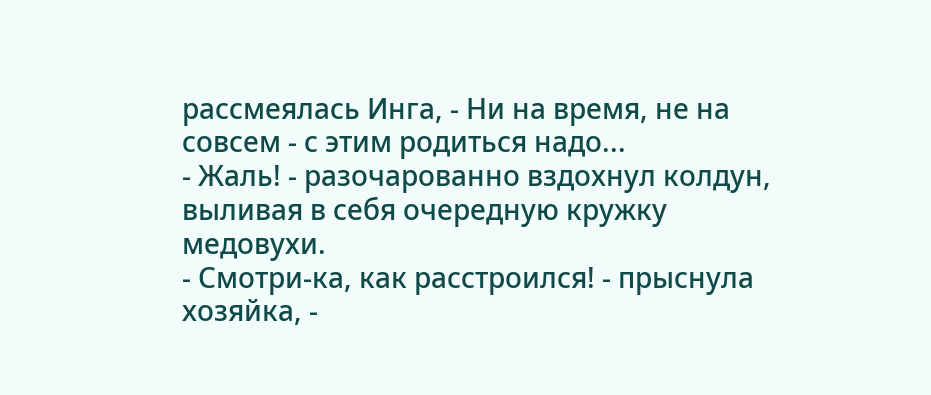рассмеялась Инга, - Ни на время, не на совсем - с этим родиться надо...
- Жаль! - разочарованно вздохнул колдун, выливая в себя очередную кружку медовухи.
- Смотри-ка, как расстроился! - прыснула хозяйка, -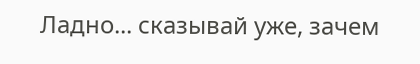Ладно... сказывай уже, зачем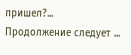пришел?...
Продолжение следует ...